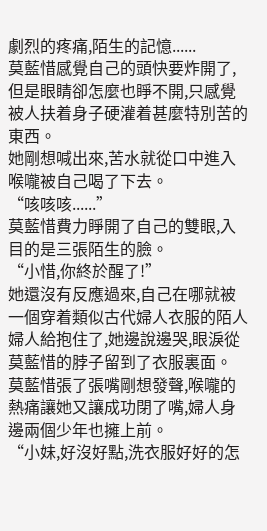劇烈的疼痛,陌生的記憶......
莫藍惜感覺自己的頭快要炸開了,但是眼睛卻怎麼也睜不開,只感覺被人扶着身子硬灌着甚麼特別苦的東西。
她剛想喊出來,苦水就從口中進入喉嚨被自己喝了下去。
“咳咳咳......”
莫藍惜費力睜開了自己的雙眼,入目的是三張陌生的臉。
“小惜,你終於醒了!”
她還沒有反應過來,自己在哪就被一個穿着類似古代婦人衣服的陌人婦人給抱住了,她邊說邊哭,眼淚從莫藍惜的脖子留到了衣服裏面。
莫藍惜張了張嘴剛想發聲,喉嚨的熱痛讓她又讓成功閉了嘴,婦人身邊兩個少年也擁上前。
“小妹,好沒好點,洗衣服好好的怎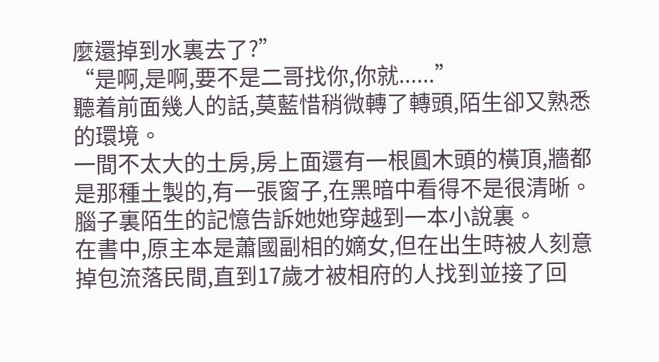麼還掉到水裏去了?”
“是啊,是啊,要不是二哥找你,你就......”
聽着前面幾人的話,莫藍惜稍微轉了轉頭,陌生卻又熟悉的環境。
一間不太大的土房,房上面還有一根圓木頭的橫頂,牆都是那種土製的,有一張窗子,在黑暗中看得不是很清晰。
腦子裏陌生的記憶告訴她她穿越到一本小說裏。
在書中,原主本是蕭國副相的嫡女,但在出生時被人刻意掉包流落民間,直到17歲才被相府的人找到並接了回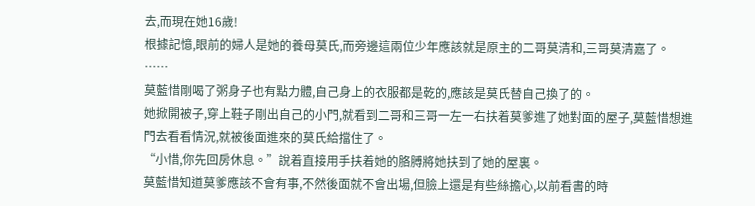去,而現在她16歲!
根據記憶,眼前的婦人是她的養母莫氏,而旁邊這兩位少年應該就是原主的二哥莫清和,三哥莫清嘉了。
……
莫藍惜剛喝了粥身子也有點力體,自己身上的衣服都是乾的,應該是莫氏替自己換了的。
她掀開被子,穿上鞋子剛出自己的小門,就看到二哥和三哥一左一右扶着莫爹進了她對面的屋子,莫藍惜想進門去看看情況,就被後面進來的莫氏給擋住了。
“小惜,你先回房休息。”說着直接用手扶着她的胳膊將她扶到了她的屋裏。
莫藍惜知道莫爹應該不會有事,不然後面就不會出場,但臉上還是有些絲擔心,以前看書的時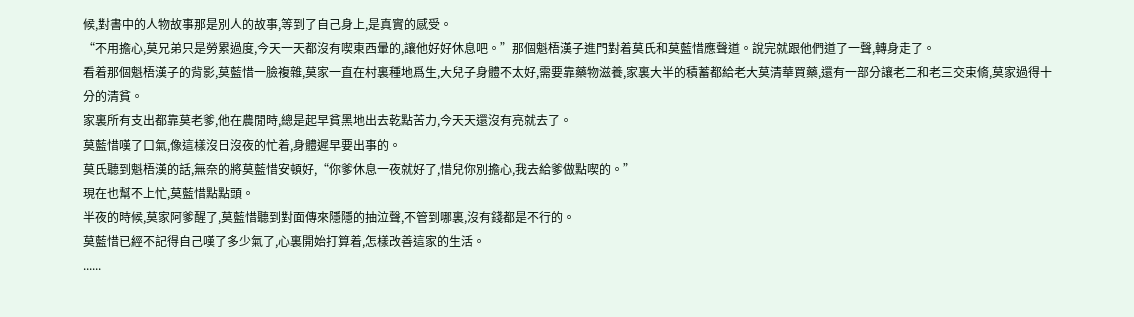候,對書中的人物故事那是別人的故事,等到了自己身上,是真實的感受。
“不用擔心,莫兄弟只是勞累過度,今天一天都沒有喫東西暈的,讓他好好休息吧。”那個魁梧漢子進門對着莫氏和莫藍惜應聲道。說完就跟他們道了一聲,轉身走了。
看着那個魁梧漢子的背影,莫藍惜一臉複雜,莫家一直在村裏種地爲生,大兒子身體不太好,需要靠藥物滋養,家裏大半的積蓄都給老大莫清華買藥,還有一部分讓老二和老三交束脩,莫家過得十分的清貧。
家裏所有支出都靠莫老爹,他在農閒時,總是起早貧黑地出去乾點苦力,今天天還沒有亮就去了。
莫藍惜嘆了口氣,像這樣沒日沒夜的忙着,身體遲早要出事的。
莫氏聽到魁梧漢的話,無奈的將莫藍惜安頓好,“你爹休息一夜就好了,惜兒你別擔心,我去給爹做點喫的。”
現在也幫不上忙,莫藍惜點點頭。
半夜的時候,莫家阿爹醒了,莫藍惜聽到對面傳來隱隱的抽泣聲,不管到哪裏,沒有錢都是不行的。
莫藍惜已經不記得自己嘆了多少氣了,心裏開始打算着,怎樣改善這家的生活。
......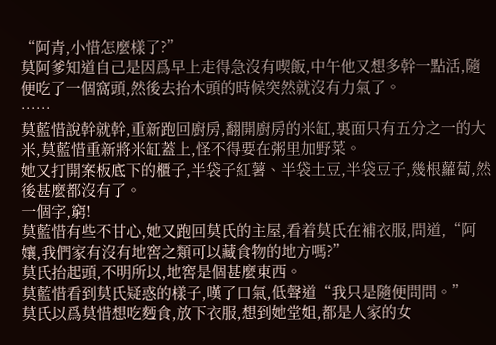“阿青,小惜怎麼樣了?”
莫阿爹知道自己是因爲早上走得急沒有喫飯,中午他又想多幹一點活,隨便吃了一個窩頭,然後去抬木頭的時候突然就沒有力氣了。
……
莫藍惜說幹就幹,重新跑回廚房,翻開廚房的米缸,裏面只有五分之一的大米,莫藍惜重新將米缸蓋上,怪不得要在粥里加野菜。
她又打開案板底下的櫃子,半袋子紅薯、半袋土豆,半袋豆子,幾根蘿蔔,然後甚麼都沒有了。
一個字,窮!
莫藍惜有些不甘心,她又跑回莫氏的主屋,看着莫氏在補衣服,問道,“阿孃,我們家有沒有地窖之類可以藏食物的地方嗎?”
莫氏抬起頭,不明所以,地窖是個甚麼東西。
莫藍惜看到莫氏疑惑的樣子,嘆了口氣,低聲道“我只是隨便問問。”
莫氏以爲莫惜想吃麪食,放下衣服,想到她堂姐,都是人家的女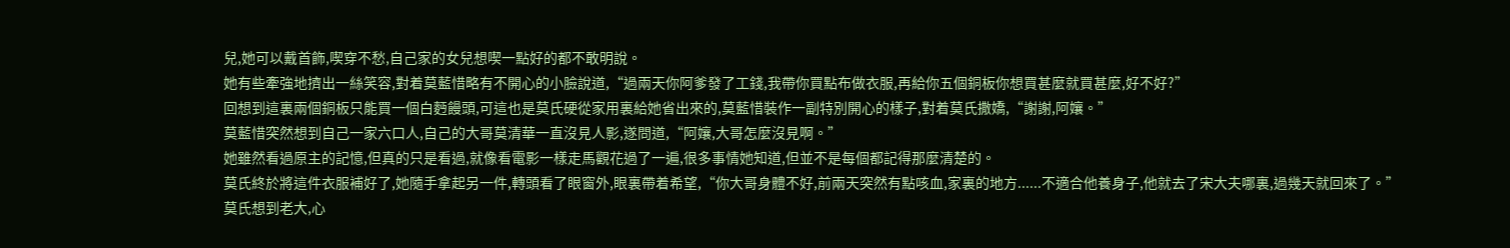兒,她可以戴首飾,喫穿不愁,自己家的女兒想喫一點好的都不敢明說。
她有些牽強地擠出一絲笑容,對着莫藍惜略有不開心的小臉說道,“過兩天你阿爹發了工錢,我帶你買點布做衣服,再給你五個銅板你想買甚麼就買甚麼,好不好?”
回想到這裏兩個銅板只能買一個白麪饅頭,可這也是莫氏硬從家用裏給她省出來的,莫藍惜裝作一副特別開心的樣子,對着莫氏撒嬌,“謝謝,阿孃。”
莫藍惜突然想到自己一家六口人,自己的大哥莫清華一直沒見人影,遂問道,“阿孃,大哥怎麼沒見啊。”
她雖然看過原主的記憶,但真的只是看過,就像看電影一樣走馬觀花過了一遍,很多事情她知道,但並不是每個都記得那麼清楚的。
莫氏終於將這件衣服補好了,她隨手拿起另一件,轉頭看了眼窗外,眼裏帶着希望,“你大哥身體不好,前兩天突然有點咳血,家裏的地方......不適合他養身子,他就去了宋大夫哪裏,過幾天就回來了。”
莫氏想到老大,心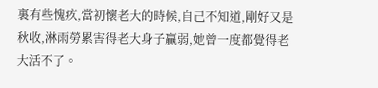裏有些愧疚,當初懷老大的時候,自己不知道,剛好又是秋收,淋雨勞累害得老大身子贏弱,她曾一度都覺得老大活不了。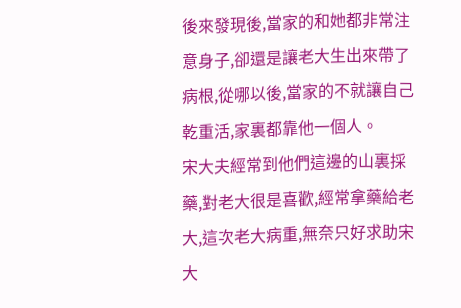後來發現後,當家的和她都非常注意身子,卻還是讓老大生出來帶了病根,從哪以後,當家的不就讓自己乾重活,家裏都靠他一個人。
宋大夫經常到他們這邊的山裏採藥,對老大很是喜歡,經常拿藥給老大,這次老大病重,無奈只好求助宋大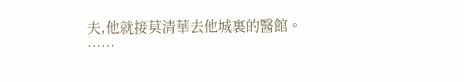夫,他就接莫清華去他城裏的醫館。
……